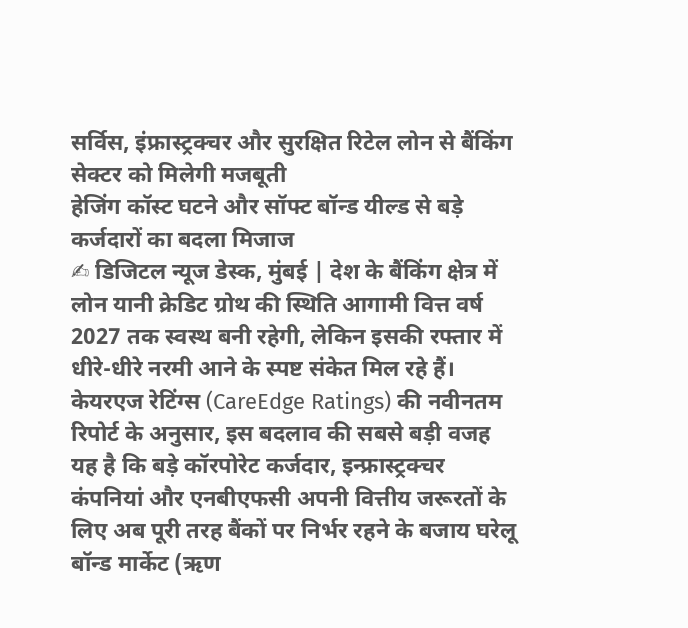सर्विस, इंफ्रास्ट्रक्चर और सुरक्षित रिटेल लोन से बैंकिंग सेक्टर को मिलेगी मजबूती
हेजिंग कॉस्ट घटने और सॉफ्ट बॉन्ड यील्ड से बड़े कर्जदारों का बदला मिजाज
✍ डिजिटल न्यूज डेस्क, मुंबई | देश के बैंकिंग क्षेत्र में लोन यानी क्रेडिट ग्रोथ की स्थिति आगामी वित्त वर्ष 2027 तक स्वस्थ बनी रहेगी, लेकिन इसकी रफ्तार में धीरे-धीरे नरमी आने के स्पष्ट संकेत मिल रहे हैं। केयरएज रेटिंग्स (CareEdge Ratings) की नवीनतम रिपोर्ट के अनुसार, इस बदलाव की सबसे बड़ी वजह यह है कि बड़े कॉरपोरेट कर्जदार, इन्फ्रास्ट्रक्चर कंपनियां और एनबीएफसी अपनी वित्तीय जरूरतों के लिए अब पूरी तरह बैंकों पर निर्भर रहने के बजाय घरेलू बॉन्ड मार्केट (ऋण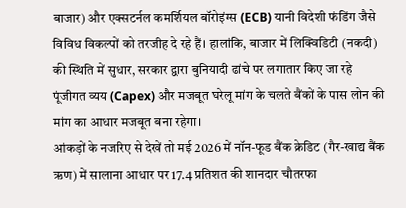बाजार) और एक्सटर्नल कमर्शियल बॉरोइंग्स (ECB) यानी विदेशी फंडिंग जैसे विविध विकल्पों को तरजीह दे रहे हैं। हालांकि, बाजार में लिक्विडिटी (नकदी) की स्थिति में सुधार, सरकार द्वारा बुनियादी ढांचे पर लगातार किए जा रहे पूंजीगत व्यय (Capex) और मजबूत घरेलू मांग के चलते बैंकों के पास लोन की मांग का आधार मजबूत बना रहेगा।
आंकड़ों के नजरिए से देखें तो मई 2026 में नॉन-फूड बैंक क्रेडिट (गैर-खाद्य बैंक ऋण) में सालाना आधार पर 17.4 प्रतिशत की शानदार चौतरफा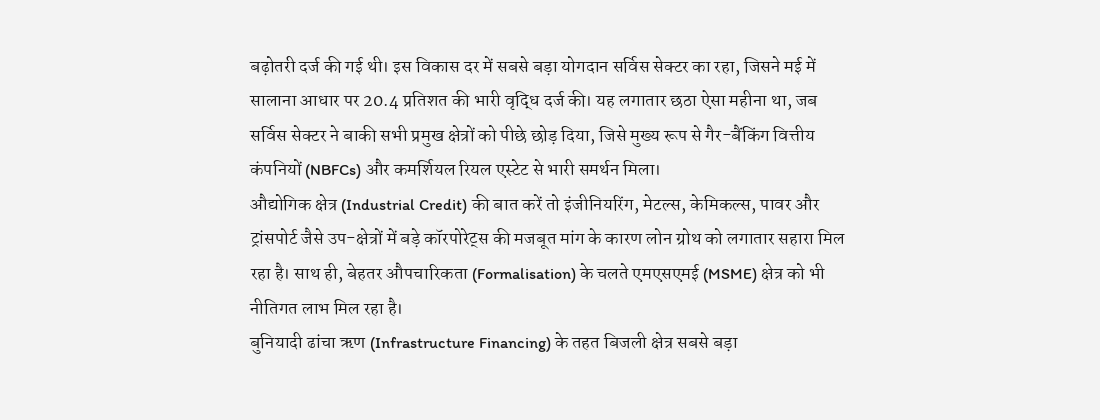बढ़ोतरी दर्ज की गई थी। इस विकास दर में सबसे बड़ा योगदान सर्विस सेक्टर का रहा, जिसने मई में सालाना आधार पर 20.4 प्रतिशत की भारी वृद्धि दर्ज की। यह लगातार छठा ऐसा महीना था, जब सर्विस सेक्टर ने बाकी सभी प्रमुख क्षेत्रों को पीछे छोड़ दिया, जिसे मुख्य रूप से गैर-बैंकिंग वित्तीय कंपनियों (NBFCs) और कमर्शियल रियल एस्टेट से भारी समर्थन मिला।
औद्योगिक क्षेत्र (Industrial Credit) की बात करें तो इंजीनियरिंग, मेटल्स, केमिकल्स, पावर और ट्रांसपोर्ट जैसे उप-क्षेत्रों में बड़े कॉरपोरेट्स की मजबूत मांग के कारण लोन ग्रोथ को लगातार सहारा मिल रहा है। साथ ही, बेहतर औपचारिकता (Formalisation) के चलते एमएसएमई (MSME) क्षेत्र को भी नीतिगत लाभ मिल रहा है।
बुनियादी ढांचा ऋण (Infrastructure Financing) के तहत बिजली क्षेत्र सबसे बड़ा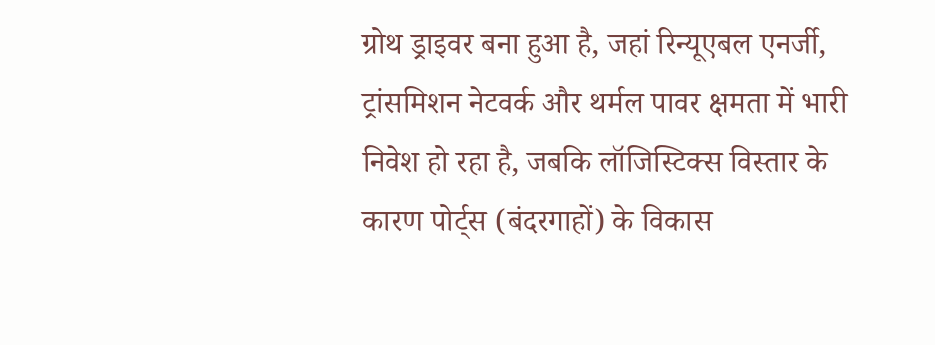ग्रोथ ड्राइवर बना हुआ है, जहां रिन्यूएबल एनर्जी, ट्रांसमिशन नेटवर्क और थर्मल पावर क्षमता में भारी निवेश हो रहा है, जबकि लॉजिस्टिक्स विस्तार के कारण पोर्ट्स (बंदरगाहों) के विकास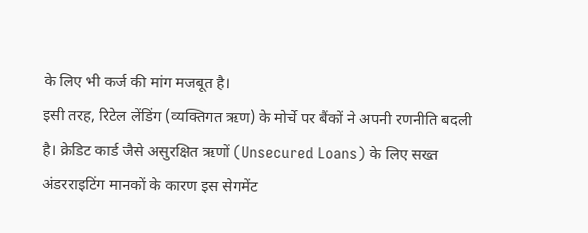के लिए भी कर्ज की मांग मजबूत है।
इसी तरह, रिटेल लेंडिंग (व्यक्तिगत ऋण) के मोर्चे पर बैंकों ने अपनी रणनीति बदली है। क्रेडिट कार्ड जैसे असुरक्षित ऋणों (Unsecured Loans) के लिए सख्त अंडरराइटिंग मानकों के कारण इस सेगमेंट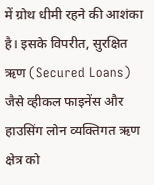में ग्रोथ धीमी रहने की आशंका है। इसके विपरीत, सुरक्षित ऋण (Secured Loans) जैसे व्हीकल फाइनेंस और हाउसिंग लोन व्यक्तिगत ऋण क्षेत्र को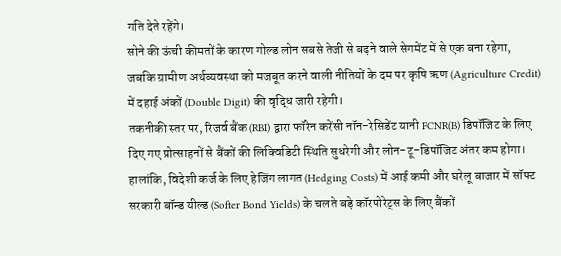गति देते रहेंगे।
सोने की ऊंची कीमतों के कारण गोल्ड लोन सबसे तेजी से बढ़ने वाले सेगमेंट में से एक बना रहेगा, जबकि ग्रामीण अर्थव्यवस्था को मजबूत करने वाली नीतियों के दम पर कृषि ऋण (Agriculture Credit) में दहाई अंकों (Double Digit) की वृद्धि जारी रहेगी।
तकनीकी स्तर पर, रिजर्व बैंक (RBI) द्वारा फॉरेन करेंसी नॉन-रेसिडेंट यानी FCNR(B) डिपॉजिट के लिए दिए गए प्रोत्साहनों से बैंकों की लिक्विडिटी स्थिति सुधरेगी और लोन-टू-डिपॉजिट अंतर कम होगा। हालांकि, विदेशी कर्ज के लिए हेजिंग लागत (Hedging Costs) में आई कमी और घरेलू बाजार में सॉफ्ट सरकारी बॉन्ड यील्ड (Softer Bond Yields) के चलते बड़े कॉरपोरेट्स के लिए बैंकों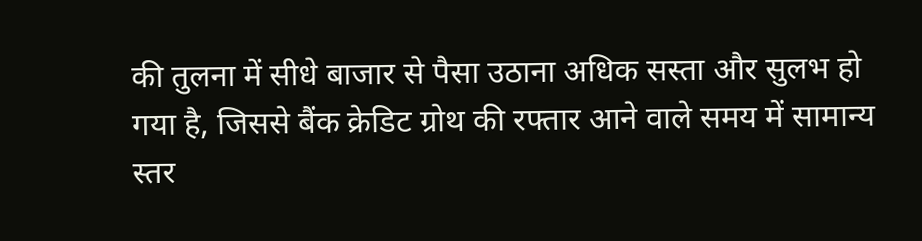की तुलना में सीधे बाजार से पैसा उठाना अधिक सस्ता और सुलभ हो गया है, जिससे बैंक क्रेडिट ग्रोथ की रफ्तार आने वाले समय में सामान्य स्तर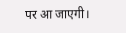पर आ जाएगी।